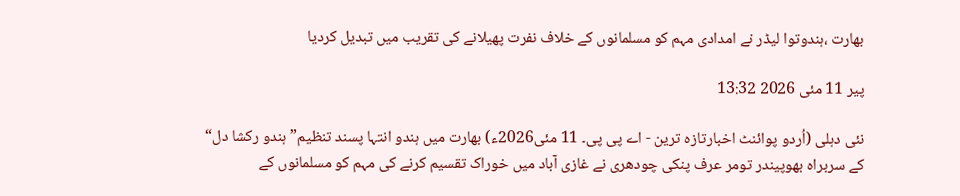بھارت ،ہندوتوا لیڈر نے امدادی مہم کو مسلمانوں کے خلاف نفرت پھیلانے کی تقریب میں تبدیل کردیا

پیر 11 مئی 2026 13:32

نئی دہلی (اُردو پوائنٹ اخبارتازہ ترین - اے پی پی۔ 11 مئی2026ء) بھارت میں ہندو انتہا پسند تنظیم” ہندو رکشا دل“ کے سربراہ بھوپیندر تومر عرف پنکی چودھری نے غازی آباد میں خوراک تقسیم کرنے کی مہم کو مسلمانوں کے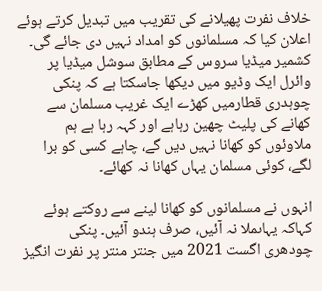خلاف نفرت پھیلانے کی تقریب میں تبدیل کرتے ہوئے اعلان کیا کہ مسلمانوں کو امداد نہیں دی جائے گی۔ کشمیر میڈیا سروس کے مطابق سوشل میڈیا پر وائرل ایک وڈیو میں دیکھا جاسکتا ہے کہ پنکی چوہدری قطارمیں کھڑے ایک غریب مسلمان سے کھانے کی پلیٹ چھین رہاہے اور کہہ رہا ہے ہم ملاوئوں کو کھانا نہیں دیں گے، چاہے کسی کو برا لگے، کوئی مسلمان یہاں کھانا نہ کھائے۔

انہوں نے مسلمانوں کو کھانا لینے سے روکتے ہوئے کہاکہ یہاںملا نہ آئیں، صرف ہندو آئیں۔ پنکی چودھری اگست 2021 میں جنتر منتر پر نفرت انگیز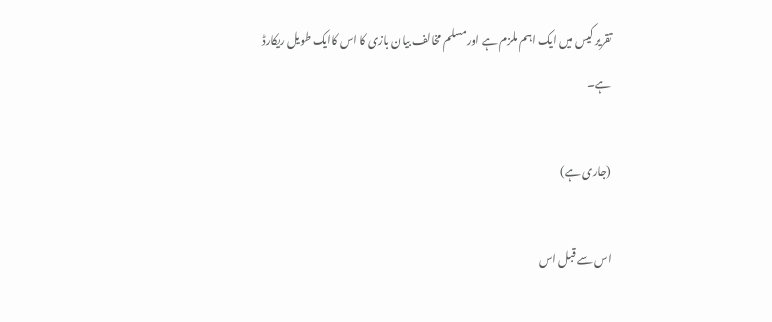تقریر کیس میں ایک اہم ملزم ہے اورمسلم مخالف بیان بازی کا اس کاایک طویل ریکارڈ ہے۔

(جاری ہے)

اس سے قبل اس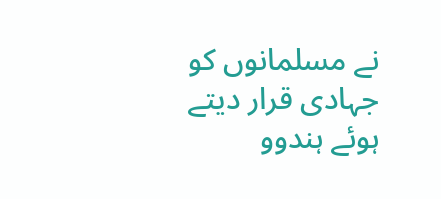نے مسلمانوں کو جہادی قرار دیتے ہوئے ہندوو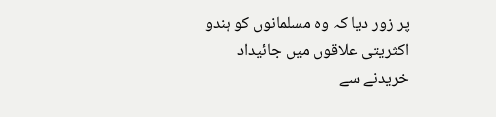پر زور دیا کہ وہ مسلمانوں کو ہندو اکثریتی علاقوں میں جائیداد خریدنے سے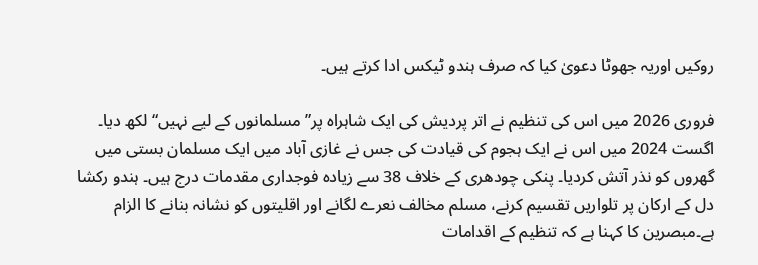روکیں اوریہ جھوٹا دعویٰ کیا کہ صرف ہندو ٹیکس ادا کرتے ہیں۔

فروری 2026 میں اس کی تنظیم نے اتر پردیش کی ایک شاہراہ پر”مسلمانوں کے لیے نہیں“ لکھ دیا۔ اگست 2024 میں اس نے ایک ہجوم کی قیادت کی جس نے غازی آباد میں ایک مسلمان بستی میں گھروں کو نذر آتش کردیا۔ پنکی چودھری کے خلاف 38 سے زیادہ فوجداری مقدمات درج ہیں۔ ہندو رکشا دل کے ارکان پر تلواریں تقسیم کرنے، مسلم مخالف نعرے لگانے اور اقلیتوں کو نشانہ بنانے کا الزام ہے۔مبصرین کا کہنا ہے کہ تنظیم کے اقدامات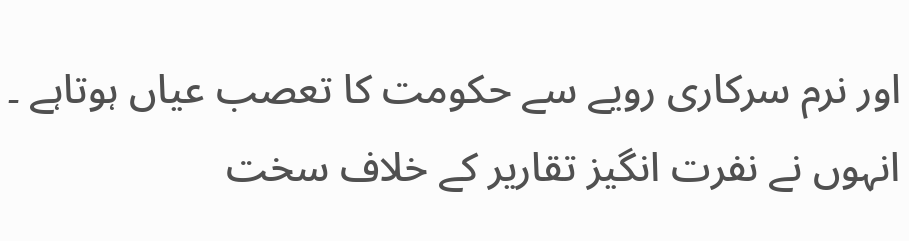اور نرم سرکاری رویے سے حکومت کا تعصب عیاں ہوتاہے ۔ انہوں نے نفرت انگیز تقاریر کے خلاف سخت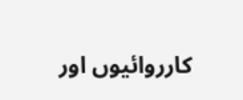کارروائیوں اور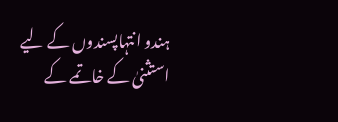ہندو انتہاپسندوں کے لیے استثنیٰ کے خاتمے کے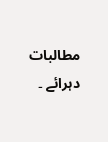مطالبات دہرائے ۔